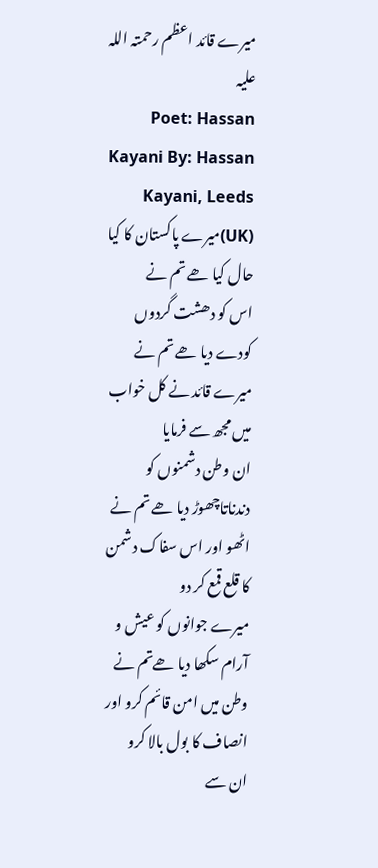میرے قائد اعظم رحمتہ اللہ علیہ
Poet: Hassan Kayani By: Hassan Kayani, Leeds (UK)میرے پاکستان کا کیا حال کیا ھے تم نے
اس کو دھشت گردوں کودے دیا ھے تم نے
میرے قائد نے کل خواب میں مجھ سے فرمایا
ان وطن دشمنوں کو دندناتاچھوڑ دیا ھے تم نے
اٹھو اور اس سفاک دشمن کا قلع قمع کر دو
میرے جوانوں کو عیش و آرام سکھا دیا ھےتم نے
وطن میں امن قائم کرو اور انصاف کا بول بالا کرو
ان سے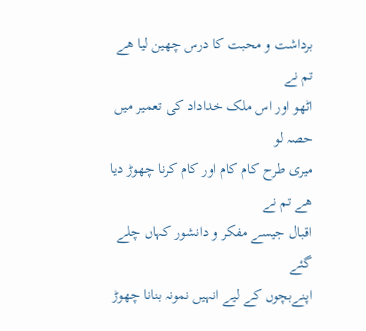برداشت و محبت کا درس چھین لیا ھے تم نے
اٹھو اور اس ملک خداداد کی تعمیر میں حصہ لو
میری طرح کام کام اور کام کرنا چھوڑ دیا ھے تم نے
اقبال جیسے مفکر و دانشور کہاں چلے گئے
اپنےبچوں کے لیے انہیں نمونہ بنانا چھوڑ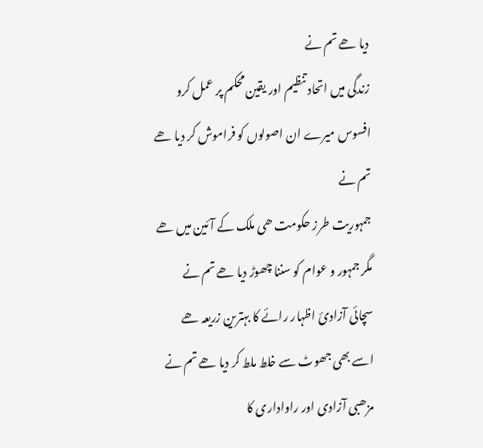دیا ھے تم نے
زندگی میں اتحاد تنظیم اور یقین محکم پر عمل کرو
افسوس میرے ان اصولوں کو فراموش کر دیا ھے تم نے
جمہوریت طرز حکومت ھی ملک کے آئین میں ھے
مگر جمہور و عوام کو سننا چھوڑ دیا ھے تم نے
سچائی آزادئ اظہار رائے کا بہترین زریعہ ھے
اسے بھی جھوٹ سے خلط ملط کر دیا ھے تم نے
مزھبی آزادی اور راواداری کا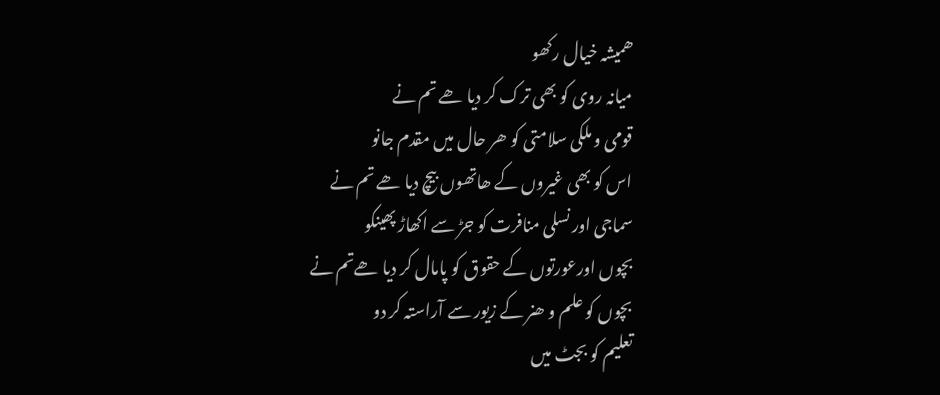ھمیشہ خیال رکھو
میانہ روی کو بھی ترک کر دیا ھے تم نے
قومی و ملکی سلامتی کو ھر حال میں مقدم جانو
اس کو بھی غیروں کے ھاتھوں بیچ دیا ھے تم نے
سماجی اور نسلی منافرت کو جڑ سے اکھاڑ پھینکو
بچوں اورعورتوں کے حقوق کو پامال کر دیا ھےتم نے
بچوں کو علم و ھنر کے زیور سے آراستہ کر دو
تعلیم کو بجٹ میں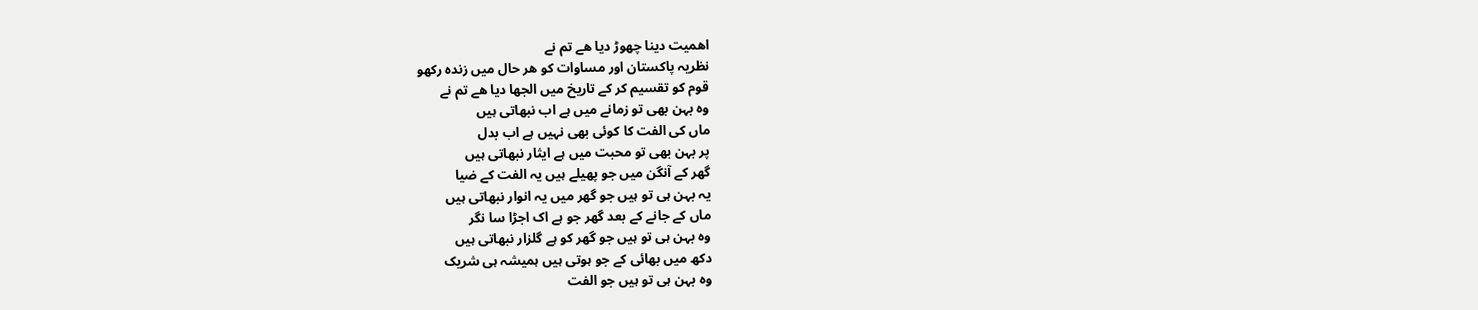اھمیت دینا چھوڑ دیا ھے تم نے
نظریہ پاکستان اور مساوات کو ھر حال میں زندہ رکھو
قوم کو تقسیم کر کے تاریخ میں الجھا دیا ھے تم نے
وہ بہن بھی تو زمانے میں ہے اب نبھاتی ہیں
ماں کی الفت کا کوئی بھی نہیں ہے اب بدل
پر بہن بھی تو محبت میں ہے ایثار نبھاتی ہیں
گھر کے آنگن میں جو پھیلے ہیں یہ الفت کے ضیا
یہ بہن ہی تو ہیں جو گھر میں یہ انوار نبھاتی ہیں
ماں کے جانے کے بعد گھر جو ہے اک اجڑا سا نگر
وہ بہن ہی تو ہیں جو گھر کو ہے گلزار نبھاتی ہیں
دکھ میں بھائی کے جو ہوتی ہیں ہمیشہ ہی شریک
وہ بہن ہی تو ہیں جو الفت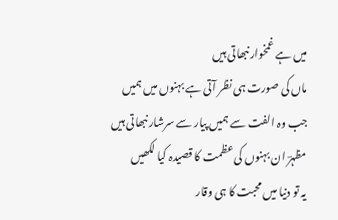میں ہے غمخوار نبھاتی ہیں
ماں کی صورت ہی نظر آتی ہے بہنوں میں ہمیں
جب وہ الفت سے ہمیں پیار سے سرشار نبھاتی ہیں
مظہرؔ ان بہنوں کی عظمت کا قصیدہ کیا لکھیں
یہ تو دنیا میں محبت کا ہی وقار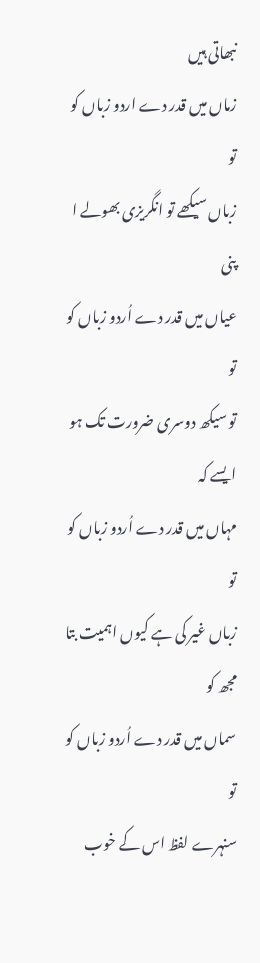نبھاتی ہیں
زماں میں قدر دے اردو زباں کو تو
زباں سیکھے تو انگریزی بھولے ا پنی
عیاں میں قدر دے اُردو زباں کو تو
تو سیکھ دوسری ضرورت تک ہو ایسے کہ
مہاں میں قدر دے اُردو زباں کو تو
زباں غیر کی ہے کیوں اہمیت بتا مجھ کو
سماں میں قدر دے اُردو زباں کو تو
سنہرے لفظ اس کے خوب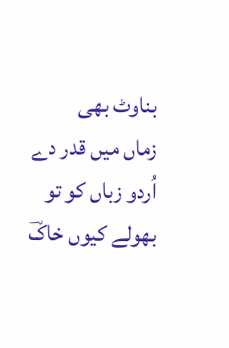بناوٹ بھی
زماں میں قدر دے اُردو زباں کو تو
بھولے کیوں خاکؔ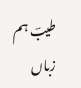طیبؔ ہم زباں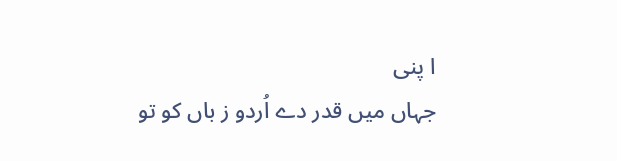ا پنی
جہاں میں قدر دے اُردو ز باں کو تو